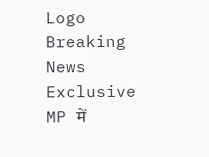Logo
Breaking News Exclusive
MP में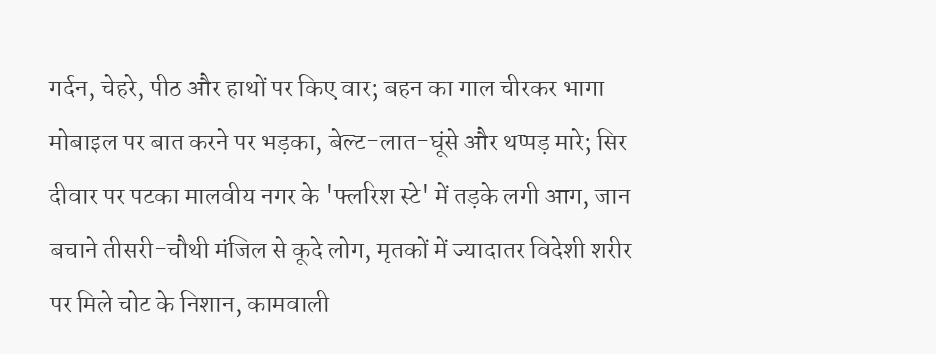गर्दन, चेहरे, पीठ और हाथों पर किए वार; बहन का गाल चीरकर भागा मोबाइल पर बात करने पर भड़का, बेल्ट-लात-घूंसे और थप्पड़ मारे; सिर दीवार पर पटका मालवीय नगर के 'फ्लरिश स्टे' में तड़के लगी आग, जान बचाने तीसरी-चौथी मंजिल से कूदे लोग, मृतकों में ज्यादातर विदेशी शरीर पर मिले चोट के निशान, कामवाली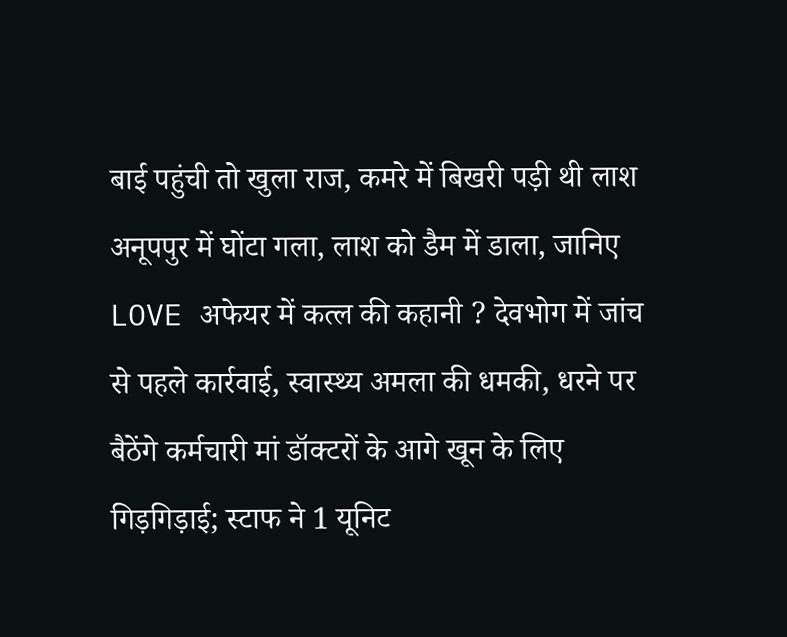बाई पहुंची तो खुला राज, कमरे में बिखरी पड़ी थी लाश अनूपपुर में घोंटा गला, लाश को डैम में डाला, जानिए LOVE अफेयर में कत्ल की कहानी ? देवभोग में जांच से पहले कार्रवाई, स्वास्थ्य अमला की धमकी, धरने पर बैठेंगे कर्मचारी मां डॉक्टरों के आगे खून के लिए गिड़गिड़ाई; स्टाफ ने 1 यूनिट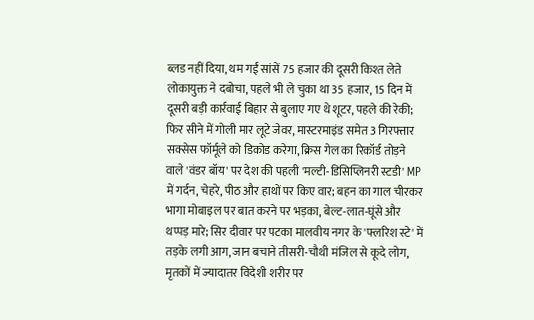ब्लड नहीं दिया, थम गईं सांसें 75 हजार की दूसरी किश्त लेते लोकायुक्त ने दबोचा, पहले भी ले चुका था 35 हजार, 15 दिन में दूसरी बड़ी कार्रवाई बिहार से बुलाए गए थे शूटर, पहले की रेकी; फिर सीने में गोली मार लूटे जेवर, मास्टरमाइंड समेत 3 गिरफ्तार सक्सेस फॉर्मूले को डिकोड करेगा, क्रिस गेल का रिकॉर्ड तोड़ने वाले 'वंडर बॉय' पर देश की पहली 'मल्टी-डिसिप्लिनरी स्टडी' MP में गर्दन, चेहरे, पीठ और हाथों पर किए वार; बहन का गाल चीरकर भागा मोबाइल पर बात करने पर भड़का, बेल्ट-लात-घूंसे और थप्पड़ मारे; सिर दीवार पर पटका मालवीय नगर के 'फ्लरिश स्टे' में तड़के लगी आग, जान बचाने तीसरी-चौथी मंजिल से कूदे लोग, मृतकों में ज्यादातर विदेशी शरीर पर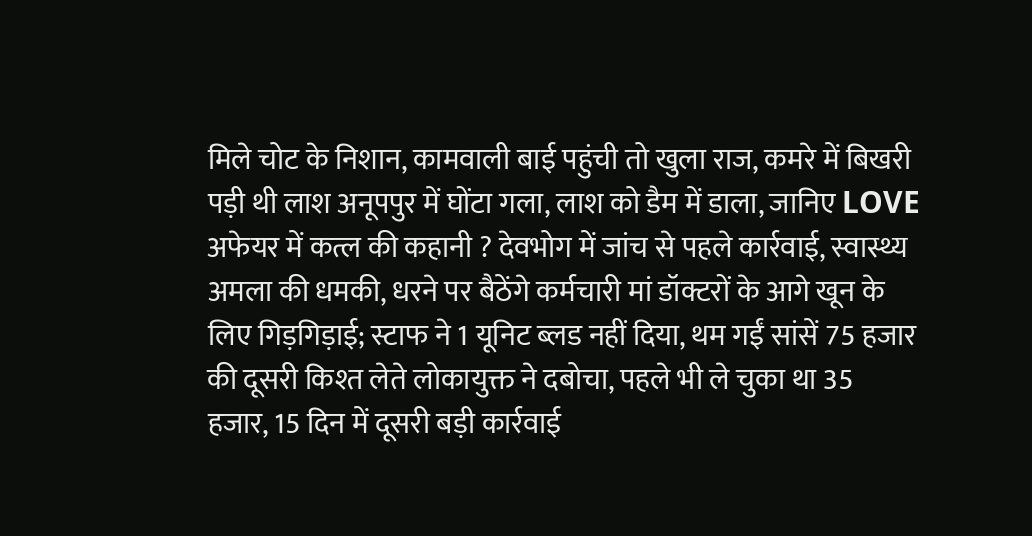मिले चोट के निशान, कामवाली बाई पहुंची तो खुला राज, कमरे में बिखरी पड़ी थी लाश अनूपपुर में घोंटा गला, लाश को डैम में डाला, जानिए LOVE अफेयर में कत्ल की कहानी ? देवभोग में जांच से पहले कार्रवाई, स्वास्थ्य अमला की धमकी, धरने पर बैठेंगे कर्मचारी मां डॉक्टरों के आगे खून के लिए गिड़गिड़ाई; स्टाफ ने 1 यूनिट ब्लड नहीं दिया, थम गईं सांसें 75 हजार की दूसरी किश्त लेते लोकायुक्त ने दबोचा, पहले भी ले चुका था 35 हजार, 15 दिन में दूसरी बड़ी कार्रवाई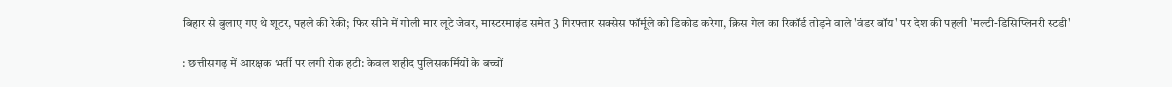बिहार से बुलाए गए थे शूटर, पहले की रेकी; फिर सीने में गोली मार लूटे जेवर, मास्टरमाइंड समेत 3 गिरफ्तार सक्सेस फॉर्मूले को डिकोड करेगा, क्रिस गेल का रिकॉर्ड तोड़ने वाले 'वंडर बॉय' पर देश की पहली 'मल्टी-डिसिप्लिनरी स्टडी'

: छत्तीसगढ़ में आरक्षक भर्ती पर लगी रोक हटी: केवल शहीद पुलिसकर्मियों के बच्चों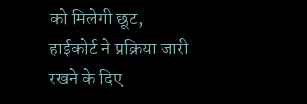को मिलेगी छूट, हाईकोर्ट ने प्रक्रिया जारी रखने के दिए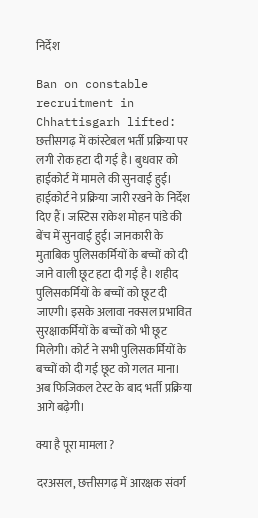निर्देश

Ban on constable recruitment in Chhattisgarh lifted: छत्तीसगढ़ में कांस्टेबल भर्ती प्रक्रिया पर लगी रोक हटा दी गई है। बुधवार को हाईकोर्ट में मामले की सुनवाई हुई। हाईकोर्ट ने प्रक्रिया जारी रखने के निर्देश दिए हैं। जस्टिस राकेश मोहन पांडे की बेंच में सुनवाई हुई। जानकारी के मुताबिक पुलिसकर्मियों के बच्चों को दी जाने वाली छूट हटा दी गई है। शहीद पुलिसकर्मियों के बच्चों को छूट दी जाएगी। इसके अलावा नक्सल प्रभावित सुरक्षाकर्मियों के बच्चों को भी छूट मिलेगी। कोर्ट ने सभी पुलिसकर्मियों के बच्चों को दी गई छूट को गलत माना। अब फिजिकल टेस्ट के बाद भर्ती प्रक्रिया आगे बढ़ेगी।

क्या है पूरा मामला ?

दरअसल, छत्तीसगढ़ में आरक्षक संवर्ग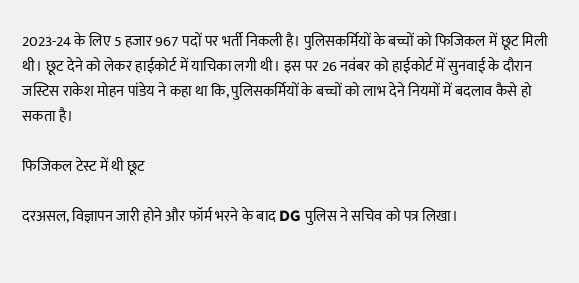2023-24 के लिए 5 हजार 967 पदों पर भर्ती निकली है। पुलिसकर्मियों के बच्चों को फिजिकल में छूट मिली थी। छूट देने को लेकर हाईकोर्ट में याचिका लगी थी। इस पर 26 नवंबर को हाईकोर्ट में सुनवाई के दौरान जस्टिस राकेश मोहन पांडेय ने कहा था कि, पुलिसकर्मियों के बच्चों को लाभ देने नियमों में बदलाव कैसे हो सकता है।

फिजिकल टेस्ट में थी छूट

दरअसल, विज्ञापन जारी होने और फॉर्म भरने के बाद DG पुलिस ने सचिव को पत्र लिखा।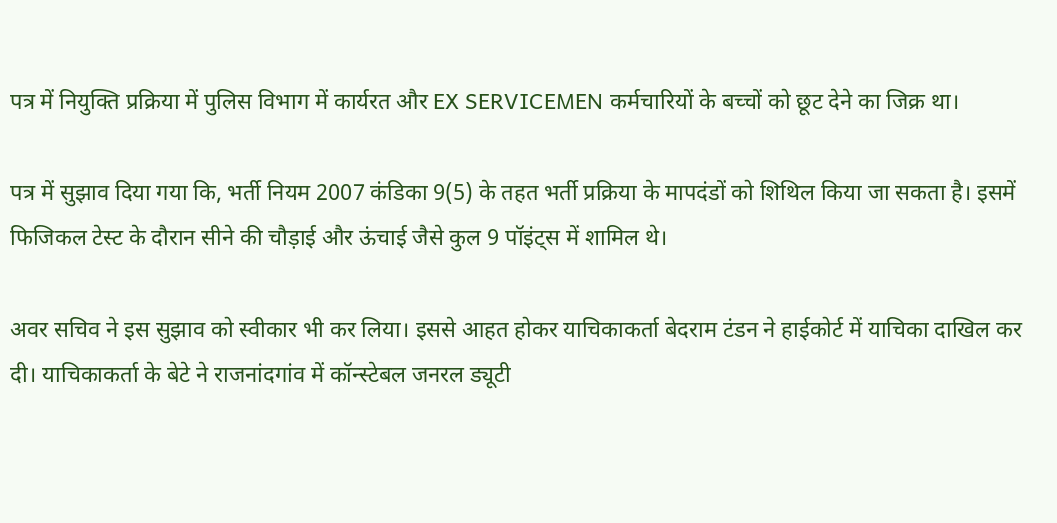पत्र में नियुक्ति प्रक्रिया में पुलिस विभाग में कार्यरत और EX SERVICEMEN कर्मचारियों के बच्चों को छूट देने का जिक्र था।

पत्र में सुझाव दिया गया कि, भर्ती नियम 2007 कंडिका 9(5) के तहत भर्ती प्रक्रिया के मापदंडों को शिथिल किया जा सकता है। इसमें फिजिकल टेस्ट के दौरान सीने की चौड़ाई और ऊंचाई जैसे कुल 9 पॉइंट्स में शामिल थे।

अवर सचिव ने इस सुझाव को स्वीकार भी कर लिया। इससे आहत होकर याचिकाकर्ता बेदराम टंडन ने हाईकोर्ट में याचिका दाखिल कर दी। याचिकाकर्ता के बेटे ने राजनांदगांव में कॉन्स्टेबल जनरल ड्यूटी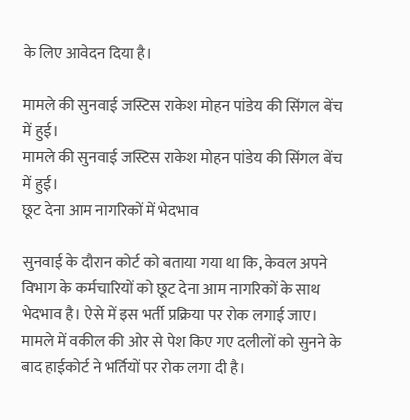के लिए आवेदन दिया है।

मामले की सुनवाई जस्टिस राकेश मोहन पांडेय की सिंगल बेंच में हुई।
मामले की सुनवाई जस्टिस राकेश मोहन पांडेय की सिंगल बेंच में हुई।
छूट देना आम नागरिकों में भेदभाव

सुनवाई के दौरान कोर्ट को बताया गया था कि, केवल अपने विभाग के कर्मचारियों को छूट देना आम नागरिकों के साथ भेदभाव है। ऐसे में इस भर्ती प्रक्रिया पर रोक लगाई जाए। मामले में वकील की ओर से पेश किए गए दलीलों को सुनने के बाद हाईकोर्ट ने भर्तियों पर रोक लगा दी है।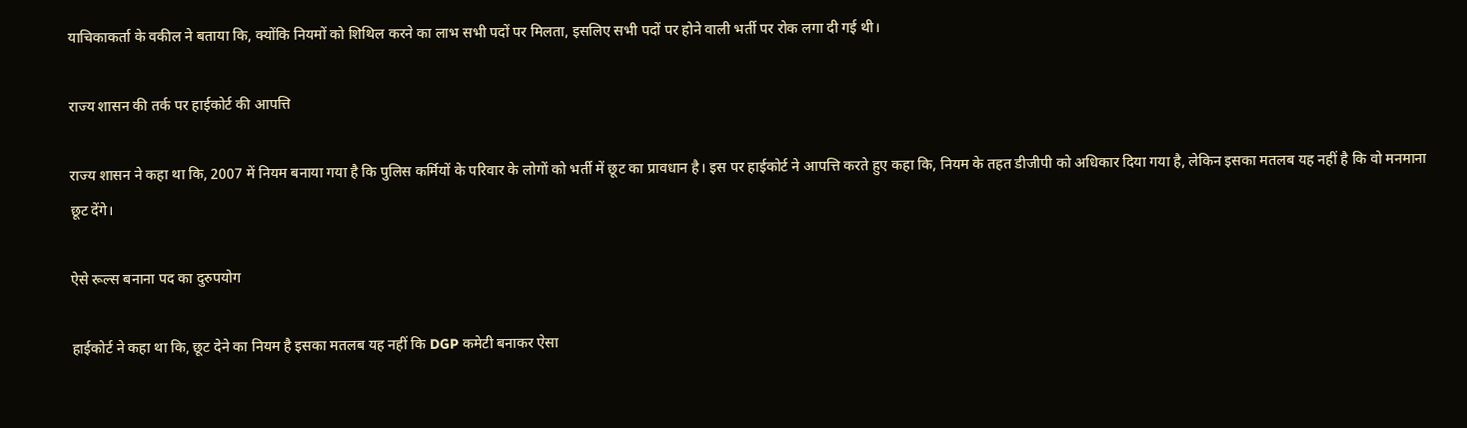याचिकाकर्ता के वकील ने बताया कि, क्योंकि नियमों को शिथिल करने का लाभ सभी पदों पर मिलता, इसलिए सभी पदों पर होने वाली भर्ती पर रोक लगा दी गई थी।

राज्य शासन की तर्क पर हाईकोर्ट की आपत्ति

राज्य शासन ने कहा था कि, 2007 में नियम बनाया गया है कि पुलिस कर्मियों के परिवार के लोगों को भर्ती में छूट का प्रावधान है। इस पर हाईकोर्ट ने आपत्ति करते हुए कहा कि, नियम के तहत डीजीपी को अधिकार दिया गया है, लेकिन इसका मतलब यह नहीं है कि वो मनमाना छूट देंगे।

ऐसे रूल्स बनाना पद का दुरुपयोग

हाईकोर्ट ने कहा था कि, छूट देने का नियम है इसका मतलब यह नहीं कि DGP कमेटी बनाकर ऐसा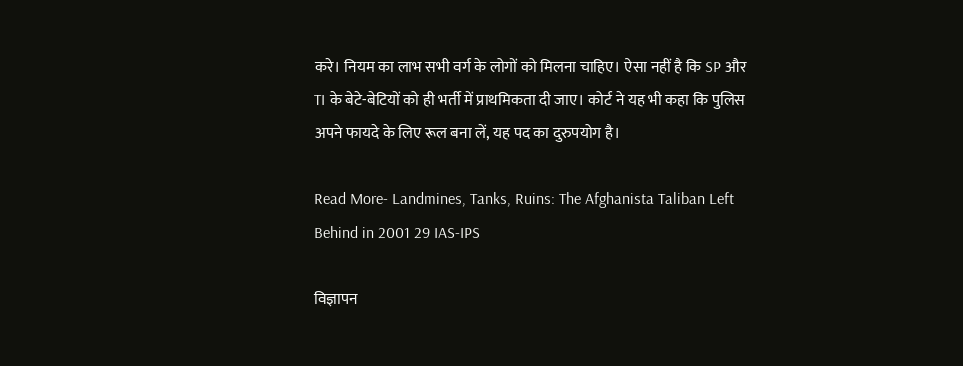करे। नियम का लाभ सभी वर्ग के लोगों को मिलना चाहिए। ऐसा नहीं है कि SP और TI के बेटे-बेटियों को ही भर्ती में प्राथमिकता दी जाए। कोर्ट ने यह भी कहा कि पुलिस अपने फायदे के लिए रूल बना लें, यह पद का दुरुपयोग है।

Read More- Landmines, Tanks, Ruins: The Afghanista Taliban Left Behind in 2001 29 IAS-IPS

विज्ञापन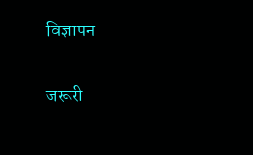विज्ञापन

जरूरी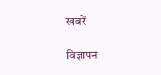खबरें

विज्ञापन